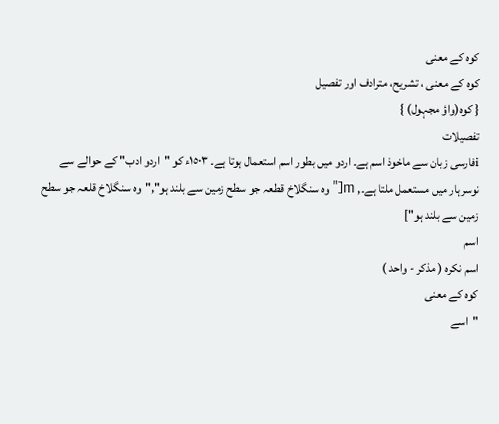کوہ کے معنی
کوہ کے معنی ، تشریح، مترادف اور تفصیل
{ کوہ(واؤ مجہول) }
تفصیلات
iفارسی زبان سے ماخوذ اسم ہے۔ اردو میں بطور اسم استعمال ہوتا ہے۔ ١٥٠٣ء کو "اردو ادب" کے حوالے سے نوسرہار میں مستعمل ملتا ہے۔, m["وہ سنگلاخ قطعہ جو سطح زمین سے بلند ہو","وہ سنگلاخ قلعہ جو سطح زمین سے بلند ہو"]
اسم
اسم نکرہ ( مذکر - واحد )
کوہ کے معنی
"اسے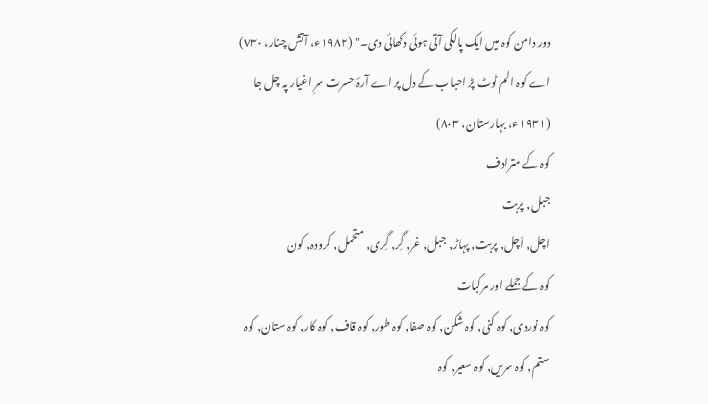دور دامن کوہ میں ایک پالکی آتی ہوئی دکھائی دی۔" (١٩٨٢ء، آتش چنار، ٧٣٠)
اے کوہ الم ٹوٹ پڑ احباب کے دل پر اے آرۂ حسرت سرِ اغیار پہ چل جا (١٩٣١ء، بہارستان، ٨٠٣)
کوہ کے مترادف
جبل, پربت
اچل, اَچل, پربت, پہاڑ, جبل, غر, گِر, گِری, متحمل, کرودہ, کون
کوہ کے جملے اور مرکبات
کوہ نوردی, کوہ کنی, کوہ شکن, کوہ صفا, کوہ طور, کوہ قاف, کوہ کار, کوہ ستان, کوہ ستم, کوہ سریں, کوہ سعیر, کوہ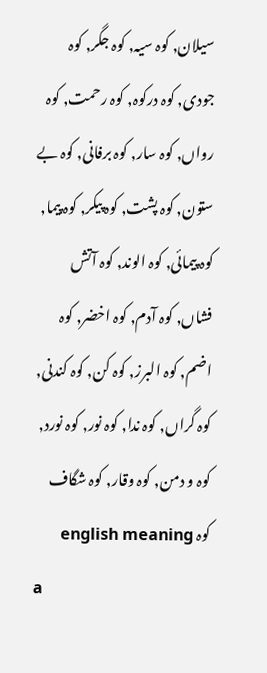سیلان, کوہ سیہ, کوہ جگر, کوہ جودی, کوہ درکوہ, کوہ رحمت, کوہ رواں, کوہ سار, کوہ برفانی, کوہ بے ستون, کوہ پشت, کوہ پیکر, کوہ پیما, کوہ پیمائی, کوہ الوند, کوہ آتش فشاں, کوہ آدم, کوہ اخضر, کوہ اضم, کوہ البرز, کوہ کن, کوہ کندنی, کوہ گراں, کوہ ندا, کوہ نور, کوہ نورد, کوہ و دمن, کوہ وقار, کوہ شگاف
کوہ english meaning
a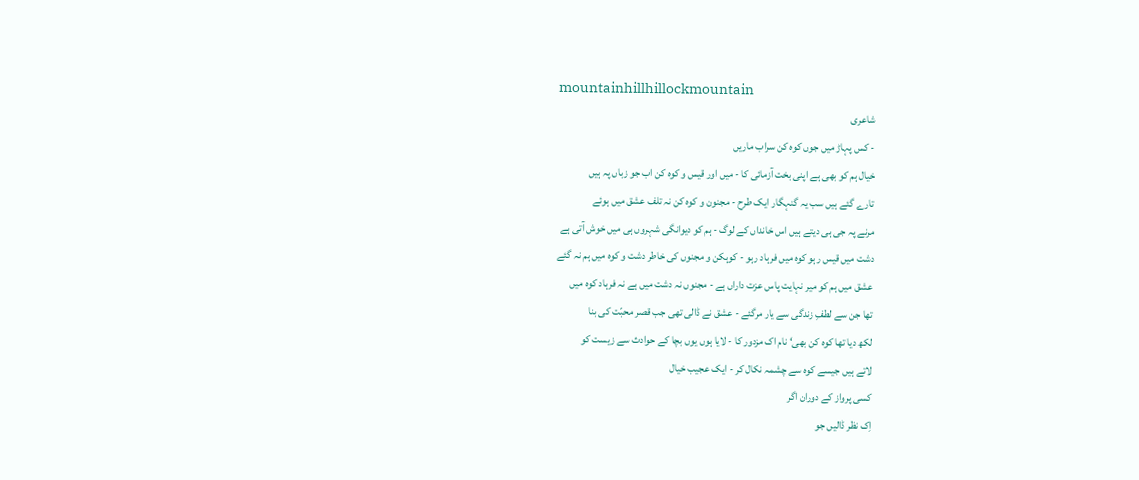mountainhillhillockmountain
شاعری
- کس پہاڑ میں جوں کوہ کن سراب ماریں
خیال ہم کو بھی ہے اپنی بخت آزمائی کا - میں اور قیس و کوہ کن اب جو زباں پہ ہیں
تارے گئے ہیں سب یہ گنہگار ایک طرح - مجنون و کوہ کن نہ تلف عشق میں ہوئے
مرنے پہ جی ہی دیتے ہیں اس خانداں کے لوگ - ہم کو دیوانگی شہروں ہی میں خوش آتی ہے
دشت میں قیس رہو کوہ میں فرہاد رہو - کوہکن و مجنوں کی خاطر دشت و کوہ میں ہم نہ گئے
عشق میں ہم کو میر نہایت پاس عزت داراں ہے - مجنوں نہ دشت میں ہے نہ فرہاد کوہ میں
تھا جن سے لطفِ زندگی سے یار مرگئے - عشق نے ڈالی تھی جب قصر محبّت کی بنا
لکھ دیا تھا کوہ کن بھی‘ نام اک مزدور کا - لایا ہوں یوں بچا کے حوادث سے زیست کو
لاتے ہیں جیسے کوہ سے چشمہ نکال کر - ایک عجیب خیال
کسی پرواز کے دوران اگر
اِک نظر ڈالیں جو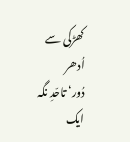کھڑکی سے اُدھر
دُور‘ تاحّدِ نگہ
ایک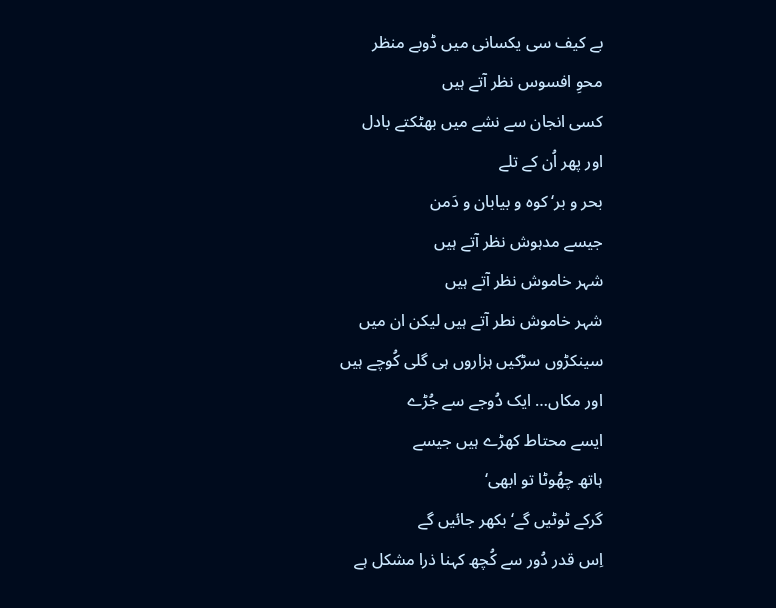بے کیف سی یکسانی میں ڈوبے منظر
محوِ افسوس نظر آتے ہیں
کسی انجان سے نشے میں بھٹکتے بادل
اور پھر اُن کے تلے
بحر و بر‘ کوہ و بیابان و دَمن
جیسے مدہوش نظر آتے ہیں
شہر خاموش نظر آتے ہیں
شہر خاموش نطر آتے ہیں لیکن ان میں
سینکڑوں سڑکیں ہزاروں ہی گلی کُوچے ہیں
اور مکاں… ایک دُوجے سے جُڑے
ایسے محتاط کھڑے ہیں جیسے
ہاتھ چھُوٹا تو ابھی‘
گرکے ٹوٹیں گے‘ بکھر جائیں گے
اِس قدر دُور سے کُچھ کہنا ذرا مشکل ہے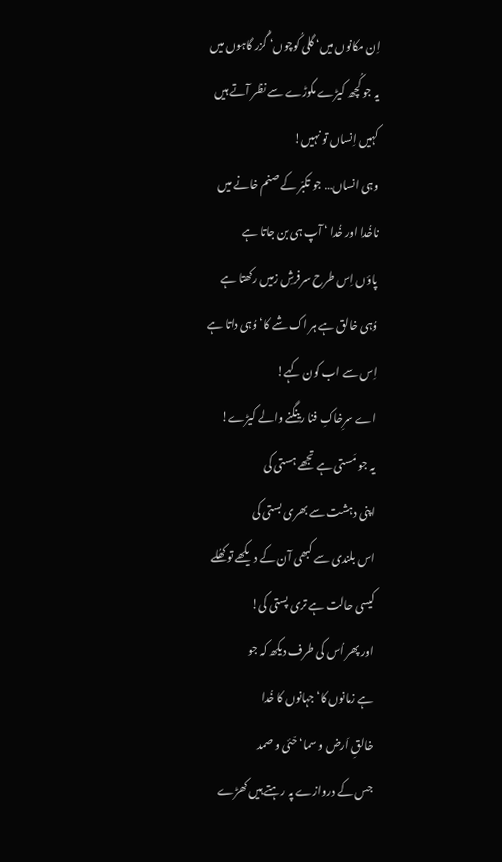اِن مکانوں میں‘ گلی کُوچوں‘ گُزر گاہوں میں
یہ جو کُچھ کیڑے مکوڑے سے نظر آتے ہیں
کہیں اِنساں تو نہیں!
وہی انساں… جو تکبّر کے صنم خانے میں
ناخُدا اور خُدا ‘ آپ ہی بن جاتا ہے
پاؤں اِس طرح سرفرشِ زمیں رکھتا ہے
وُہی خالق ہے ہر اک شے کا‘ وُہی داتا ہے
اِس سے اب کون کہے!
اے سرِخاکِ فنا رینگنے والے کیڑے!
یہ جو مَستی ہے تجھے ہستی کی
اپنی دہشت سے بھری بستی کی
اس بلندی سے کبھی آن کے دیکھے تو کھُلے
کیسی حالت ہے تری پستی کی!
اور پھر اُس کی طرف دیکھ کہ جو
ہے زمانوں کا‘ جہانوں کا خُدا
خالقِ اَرض و سما‘ حّئی و صمد
جس کے دروازے پہ رہتے ہیں کھڑے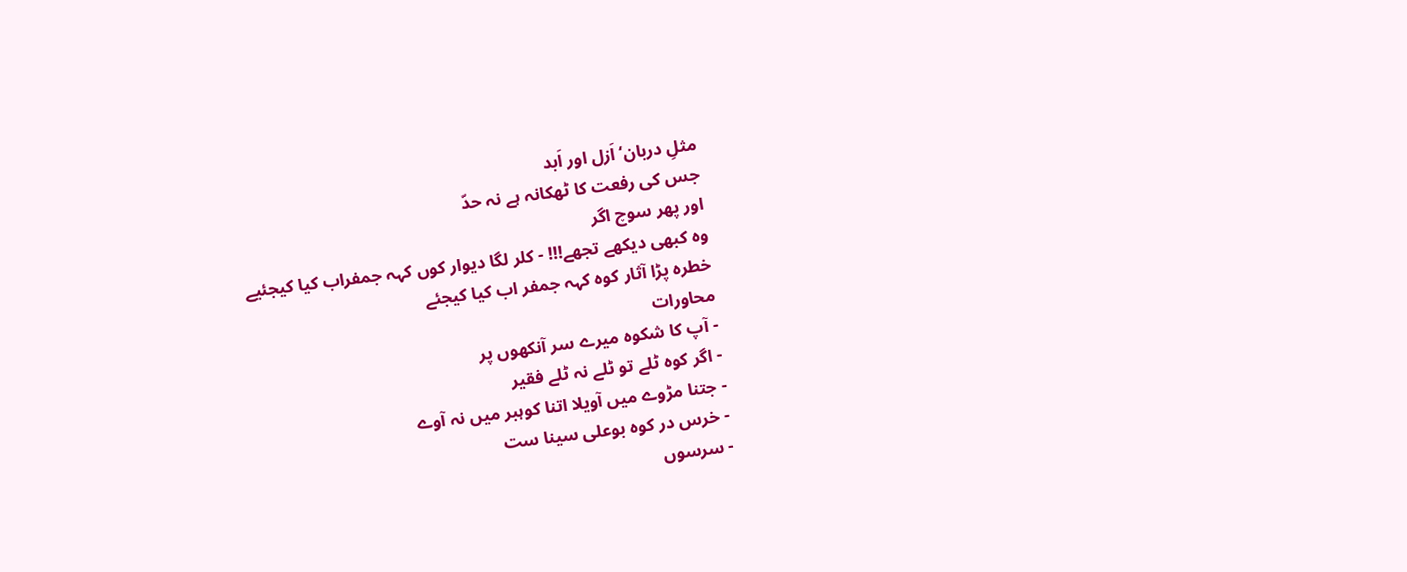مثلِ دربان‘ اَزل اور اَبد
جس کی رفعت کا ٹھکانہ ہے نہ حدّ
اور پھر سوچ اگر
وہ کبھی دیکھے تجھے!!! - کلر لگا دیوار کوں کہہ جمفراب کیا کیجئیے
خطرہ پڑا آثار کوہ کہہ جمفر اب کیا کیجئے
محاورات
- آپ کا شکوہ میرے سر آنکھوں پر
- اگر کوہ ٹلے تو ٹلے نہ ٹلے فقیر
- جتنا مڑوے میں آویلا اتنا کوہبر میں نہ آوے
- خرس در کوہ بوعلی سینا ست
- سرسوں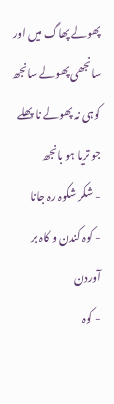پھولے پھاگ میں اور سانجھی پھولے سانجھ کوہی نہ پھولے نا پھلے جو تریا ہو بانجھ
- شکر شکوہ رہ جانا
- کوہ کندن و کاہ بر آوردن
- کوہ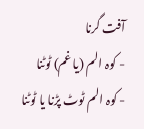آفت گرنا
- کوہ الم (یا غم) ٹوٹنا
- کوہ الم ٹوٹ پڑنا یا ٹوٹنا